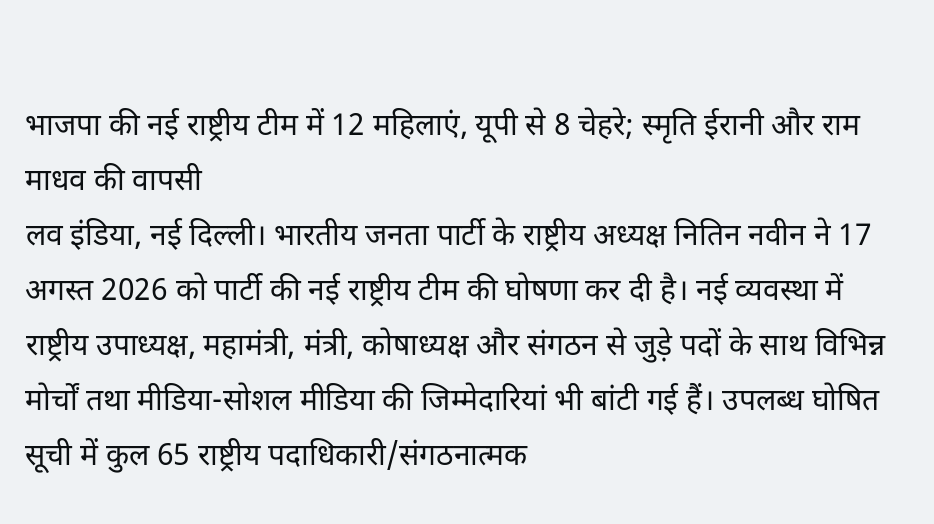भाजपा की नई राष्ट्रीय टीम में 12 महिलाएं, यूपी से 8 चेहरे; स्मृति ईरानी और राम माधव की वापसी
लव इंडिया, नई दिल्ली। भारतीय जनता पार्टी के राष्ट्रीय अध्यक्ष नितिन नवीन ने 17 अगस्त 2026 को पार्टी की नई राष्ट्रीय टीम की घोषणा कर दी है। नई व्यवस्था में राष्ट्रीय उपाध्यक्ष, महामंत्री, मंत्री, कोषाध्यक्ष और संगठन से जुड़े पदों के साथ विभिन्न मोर्चों तथा मीडिया-सोशल मीडिया की जिम्मेदारियां भी बांटी गई हैं। उपलब्ध घोषित सूची में कुल 65 राष्ट्रीय पदाधिकारी/संगठनात्मक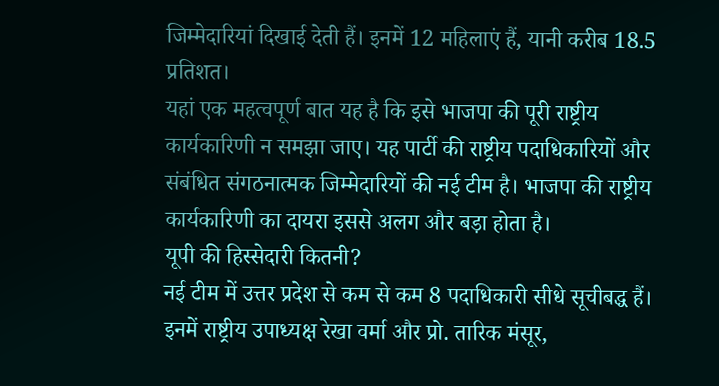जिम्मेदारियां दिखाई देती हैं। इनमें 12 महिलाएं हैं, यानी करीब 18.5 प्रतिशत।
यहां एक महत्वपूर्ण बात यह है कि इसे भाजपा की पूरी राष्ट्रीय कार्यकारिणी न समझा जाए। यह पार्टी की राष्ट्रीय पदाधिकारियों और संबंधित संगठनात्मक जिम्मेदारियों की नई टीम है। भाजपा की राष्ट्रीय कार्यकारिणी का दायरा इससे अलग और बड़ा होता है।
यूपी की हिस्सेदारी कितनी?
नई टीम में उत्तर प्रदेश से कम से कम 8 पदाधिकारी सीधे सूचीबद्ध हैं। इनमें राष्ट्रीय उपाध्यक्ष रेखा वर्मा और प्रो. तारिक मंसूर,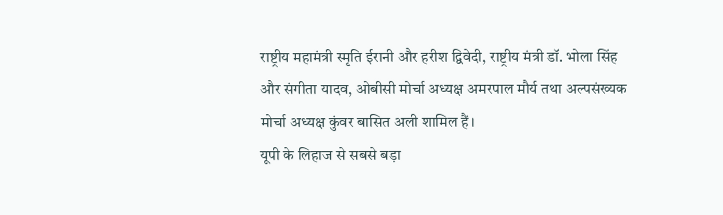राष्ट्रीय महामंत्री स्मृति ईरानी और हरीश द्विवेदी, राष्ट्रीय मंत्री डॉ. भोला सिंह और संगीता यादव, ओबीसी मोर्चा अध्यक्ष अमरपाल मौर्य तथा अल्पसंख्यक मोर्चा अध्यक्ष कुंवर बासित अली शामिल हैं।
यूपी के लिहाज से सबसे बड़ा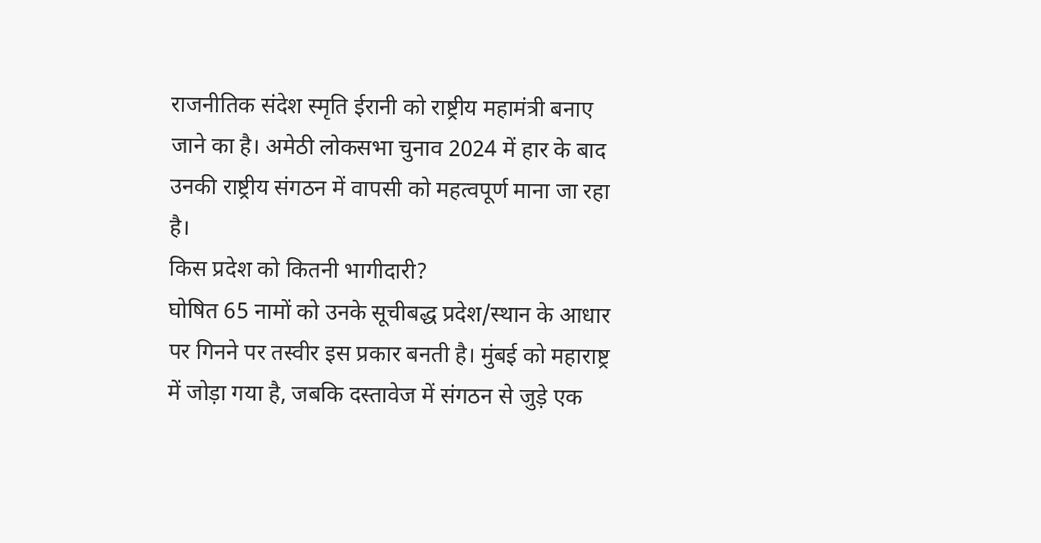राजनीतिक संदेश स्मृति ईरानी को राष्ट्रीय महामंत्री बनाए जाने का है। अमेठी लोकसभा चुनाव 2024 में हार के बाद उनकी राष्ट्रीय संगठन में वापसी को महत्वपूर्ण माना जा रहा है।
किस प्रदेश को कितनी भागीदारी?
घोषित 65 नामों को उनके सूचीबद्ध प्रदेश/स्थान के आधार पर गिनने पर तस्वीर इस प्रकार बनती है। मुंबई को महाराष्ट्र में जोड़ा गया है, जबकि दस्तावेज में संगठन से जुड़े एक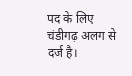पद के लिए चंडीगढ़ अलग से दर्ज है।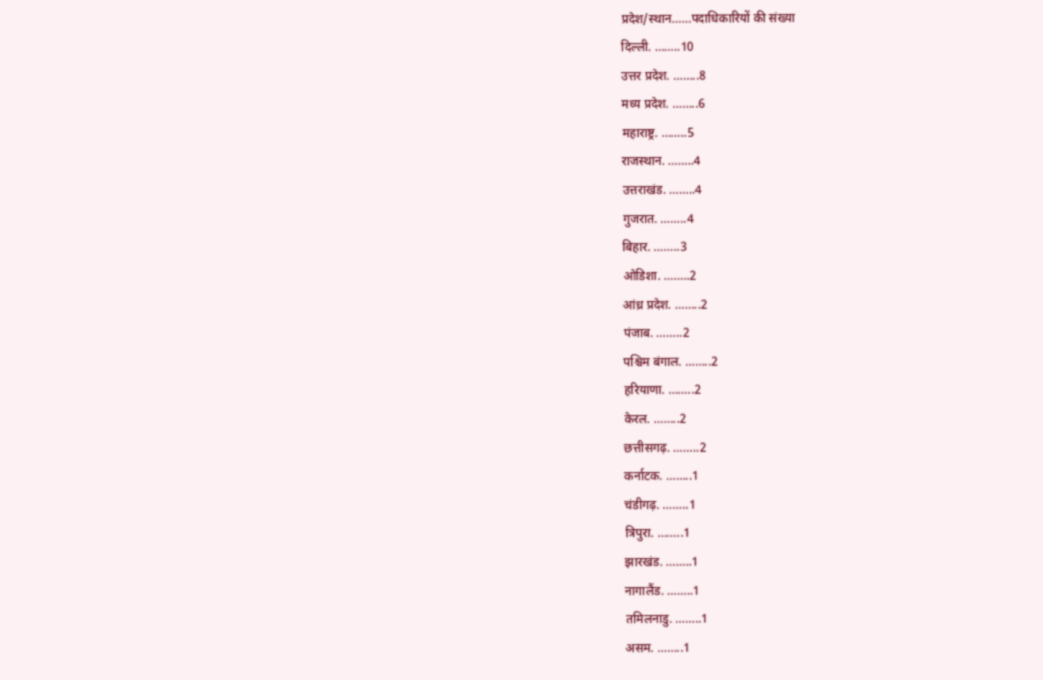प्रदेश/स्थान……पदाधिकारियों की संख्या
दिल्ली. ……..10
उत्तर प्रदेश. ……..8
मध्य प्रदेश. ……..6
महाराष्ट्र. ……..5
राजस्थान. ……..4
उत्तराखंड. ……..4
गुजरात. ……..4
बिहार. ……..3
ओडिशा. ……..2
आंध्र प्रदेश. ……..2
पंजाब. ……..2
पश्चिम बंगाल. ……..2
हरियाणा. ……..2
केरल. ……..2
छत्तीसगढ़. ……..2
कर्नाटक. ……..1
चंडीगढ़. ……..1
त्रिपुरा. ……..1
झारखंड. ……..1
नागालैंड. ……..1
तमिलनाडु. ……..1
असम. ……..1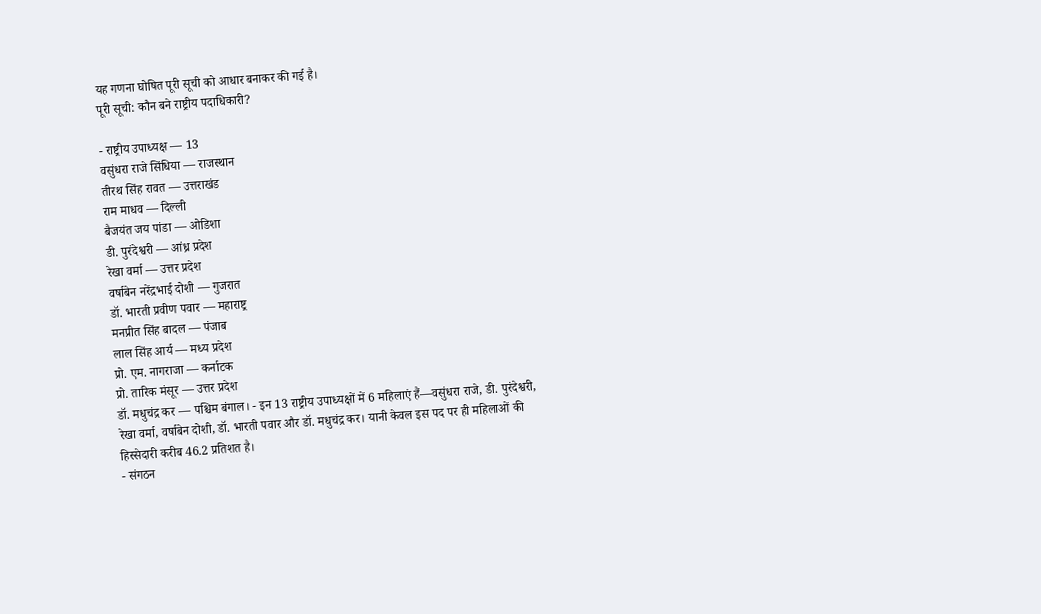यह गणना घोषित पूरी सूची को आधार बनाकर की गई है।
पूरी सूची: कौन बने राष्ट्रीय पदाधिकारी?

- राष्ट्रीय उपाध्यक्ष — 13
वसुंधरा राजे सिंधिया — राजस्थान
तीरथ सिंह रावत — उत्तराखंड
राम माधव — दिल्ली
बैजयंत जय पांडा — ओडिशा
डी. पुरंदेश्वरी — आंध्र प्रदेश
रेखा वर्मा — उत्तर प्रदेश
वर्षाबेन नरेंद्रभाई दोशी — गुजरात
डॉ. भारती प्रवीण पवार — महाराष्ट्र
मनप्रीत सिंह बादल — पंजाब
लाल सिंह आर्य — मध्य प्रदेश
प्रो. एम. नागराजा — कर्नाटक
प्रो. तारिक मंसूर — उत्तर प्रदेश
डॉ. मधुचंद्र कर — पश्चिम बंगाल। - इन 13 राष्ट्रीय उपाध्यक्षों में 6 महिलाएं हैं—वसुंधरा राजे, डी. पुरंदेश्वरी, रेखा वर्मा, वर्षाबेन दोशी, डॉ. भारती पवार और डॉ. मधुचंद्र कर। यानी केवल इस पद पर ही महिलाओं की हिस्सेदारी करीब 46.2 प्रतिशत है।
- संगठन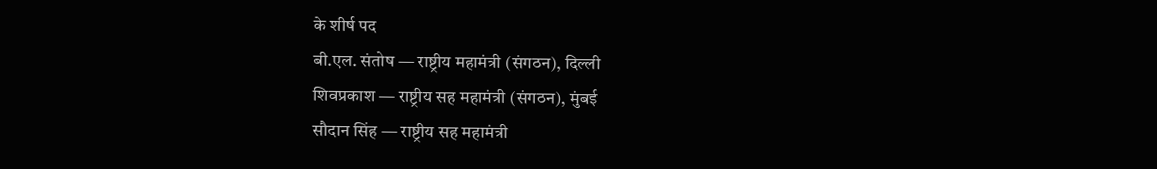के शीर्ष पद
बी.एल. संतोष — राष्ट्रीय महामंत्री (संगठन), दिल्ली
शिवप्रकाश — राष्ट्रीय सह महामंत्री (संगठन), मुंबई
सौदान सिंह — राष्ट्रीय सह महामंत्री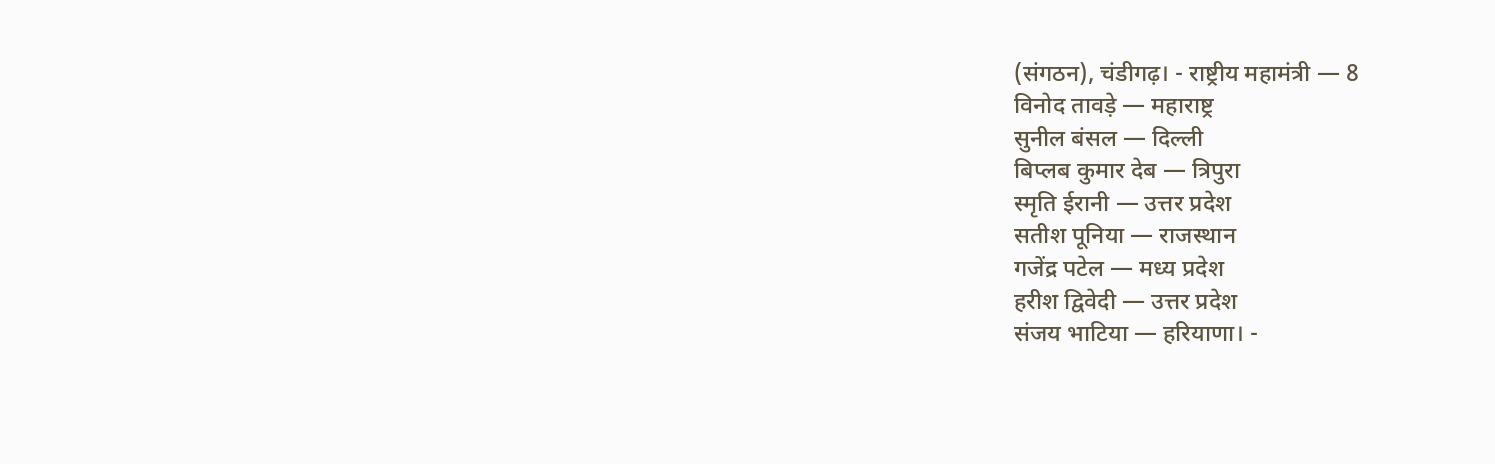(संगठन), चंडीगढ़। - राष्ट्रीय महामंत्री — 8
विनोद तावड़े — महाराष्ट्र
सुनील बंसल — दिल्ली
बिप्लब कुमार देब — त्रिपुरा
स्मृति ईरानी — उत्तर प्रदेश
सतीश पूनिया — राजस्थान
गजेंद्र पटेल — मध्य प्रदेश
हरीश द्विवेदी — उत्तर प्रदेश
संजय भाटिया — हरियाणा। -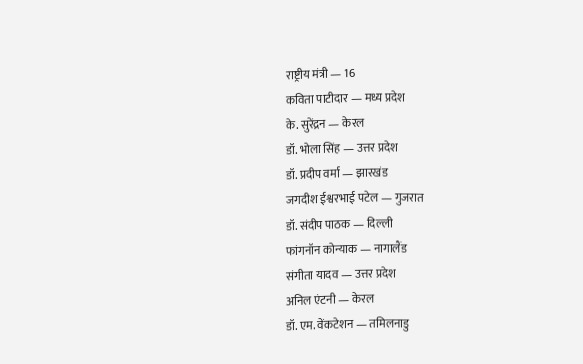राष्ट्रीय मंत्री — 16
कविता पाटीदार — मध्य प्रदेश
के. सुरेंद्रन — केरल
डॉ. भोला सिंह — उत्तर प्रदेश
डॉ. प्रदीप वर्मा — झारखंड
जगदीश ईश्वरभाई पटेल — गुजरात
डॉ. संदीप पाठक — दिल्ली
फांगनॉन कोन्याक — नागालैंड
संगीता यादव — उत्तर प्रदेश
अनिल एंटनी — केरल
डॉ. एम. वेंकटेशन — तमिलनाडु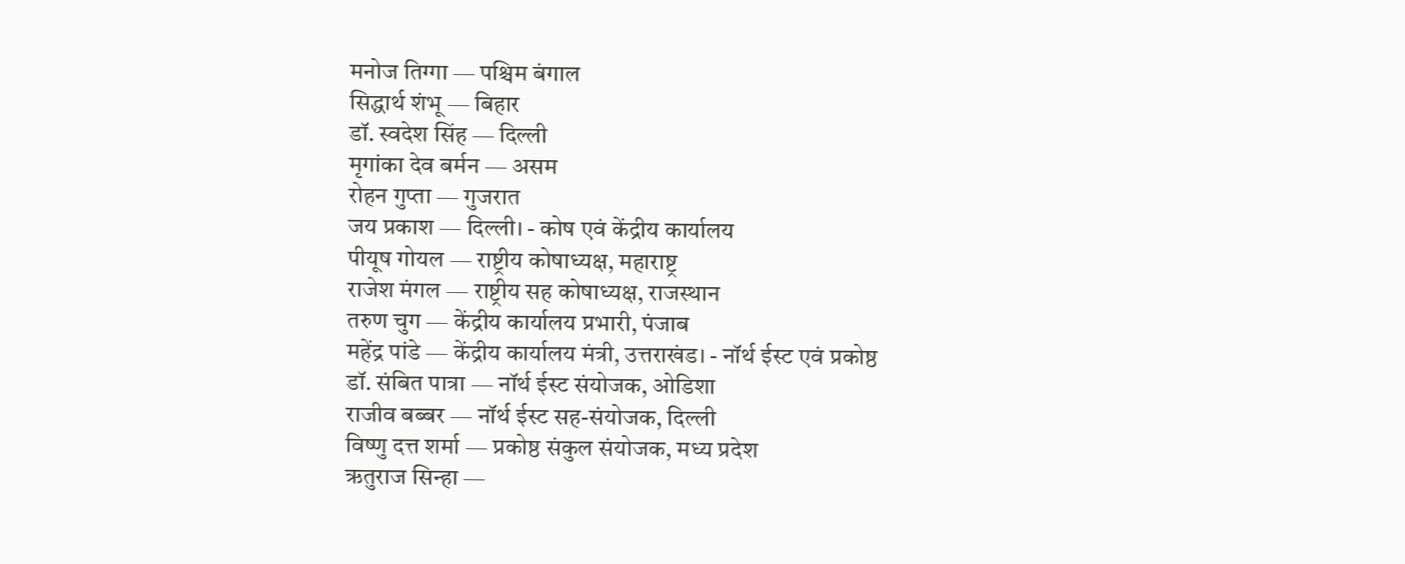मनोज तिग्गा — पश्चिम बंगाल
सिद्धार्थ शंभू — बिहार
डॉ. स्वदेश सिंह — दिल्ली
मृगांका देव बर्मन — असम
रोहन गुप्ता — गुजरात
जय प्रकाश — दिल्ली। - कोष एवं केंद्रीय कार्यालय
पीयूष गोयल — राष्ट्रीय कोषाध्यक्ष, महाराष्ट्र
राजेश मंगल — राष्ट्रीय सह कोषाध्यक्ष, राजस्थान
तरुण चुग — केंद्रीय कार्यालय प्रभारी, पंजाब
महेंद्र पांडे — केंद्रीय कार्यालय मंत्री, उत्तराखंड। - नॉर्थ ईस्ट एवं प्रकोष्ठ
डॉ. संबित पात्रा — नॉर्थ ईस्ट संयोजक, ओडिशा
राजीव बब्बर — नॉर्थ ईस्ट सह-संयोजक, दिल्ली
विष्णु दत्त शर्मा — प्रकोष्ठ संकुल संयोजक, मध्य प्रदेश
ऋतुराज सिन्हा —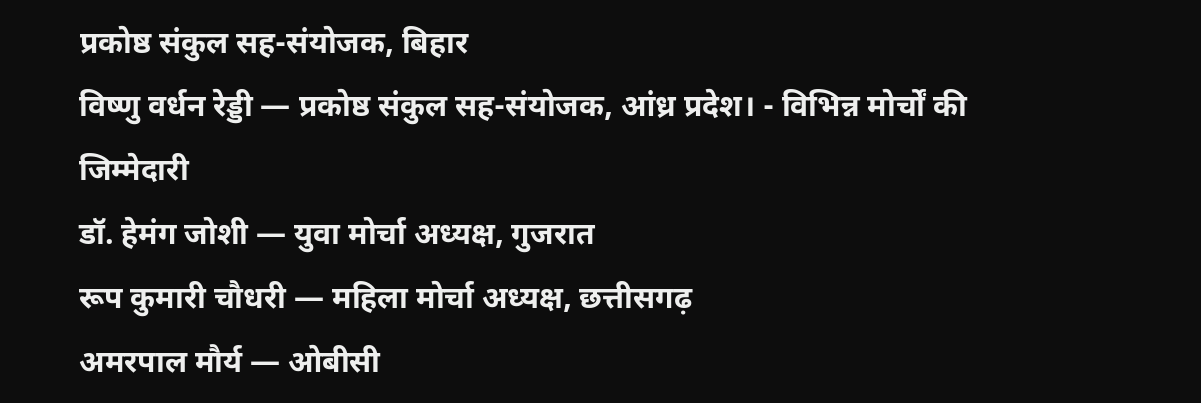प्रकोष्ठ संकुल सह-संयोजक, बिहार
विष्णु वर्धन रेड्डी — प्रकोष्ठ संकुल सह-संयोजक, आंध्र प्रदेश। - विभिन्न मोर्चों की जिम्मेदारी
डॉ. हेमंग जोशी — युवा मोर्चा अध्यक्ष, गुजरात
रूप कुमारी चौधरी — महिला मोर्चा अध्यक्ष, छत्तीसगढ़
अमरपाल मौर्य — ओबीसी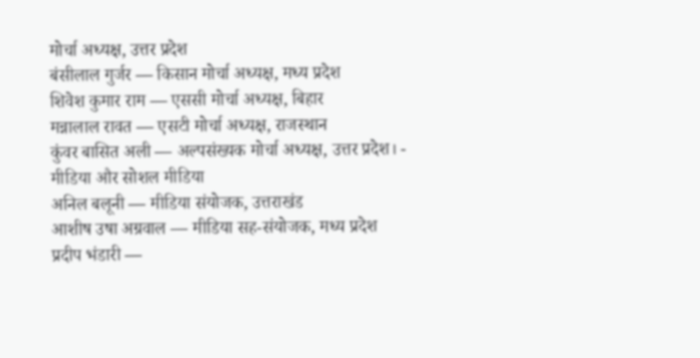मोर्चा अध्यक्ष, उत्तर प्रदेश
बंसीलाल गुर्जर — किसान मोर्चा अध्यक्ष, मध्य प्रदेश
शिवेश कुमार राम — एससी मोर्चा अध्यक्ष, बिहार
मन्नालाल रावत — एसटी मोर्चा अध्यक्ष, राजस्थान
कुंवर बासित अली — अल्पसंख्यक मोर्चा अध्यक्ष, उत्तर प्रदेश। - मीडिया और सोशल मीडिया
अनिल बलूनी — मीडिया संयोजक, उत्तराखंड
आशीष उषा अग्रवाल — मीडिया सह-संयोजक, मध्य प्रदेश
प्रदीप भंडारी —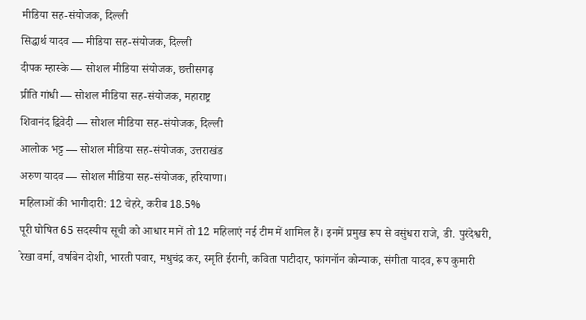मीडिया सह-संयोजक, दिल्ली
सिद्धार्थ यादव — मीडिया सह-संयोजक, दिल्ली
दीपक म्हास्के — सोशल मीडिया संयोजक, छत्तीसगढ़
प्रीति गांधी — सोशल मीडिया सह-संयोजक, महाराष्ट्र
शिवानंद द्विवेदी — सोशल मीडिया सह-संयोजक, दिल्ली
आलोक भट्ट — सोशल मीडिया सह-संयोजक, उत्तराखंड
अरुण यादव — सोशल मीडिया सह-संयोजक, हरियाणा।
महिलाओं की भागीदारी: 12 चेहरे, करीब 18.5%
पूरी घोषित 65 सदस्यीय सूची को आधार मानें तो 12 महिलाएं नई टीम में शामिल हैं। इनमें प्रमुख रूप से वसुंधरा राजे, डी. पुरंदेश्वरी, रेखा वर्मा, वर्षाबेन दोशी, भारती पवार, मधुचंद्र कर, स्मृति ईरानी, कविता पाटीदार, फांगनॉन कोन्याक, संगीता यादव, रूप कुमारी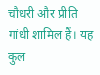चौधरी और प्रीति गांधी शामिल हैं। यह कुल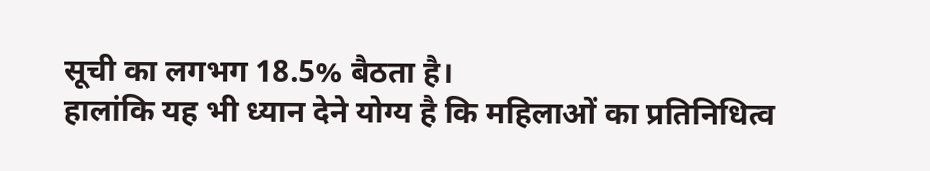सूची का लगभग 18.5% बैठता है।
हालांकि यह भी ध्यान देने योग्य है कि महिलाओं का प्रतिनिधित्व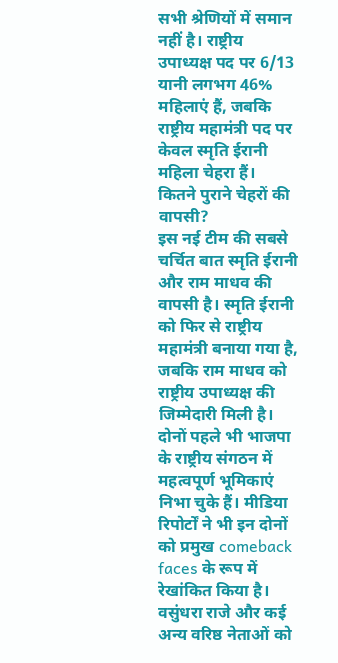सभी श्रेणियों में समान नहीं है। राष्ट्रीय उपाध्यक्ष पद पर 6/13 यानी लगभग 46% महिलाएं हैं, जबकि राष्ट्रीय महामंत्री पद पर केवल स्मृति ईरानी महिला चेहरा हैं।
कितने पुराने चेहरों की वापसी?
इस नई टीम की सबसे चर्चित बात स्मृति ईरानी और राम माधव की वापसी है। स्मृति ईरानी को फिर से राष्ट्रीय महामंत्री बनाया गया है, जबकि राम माधव को राष्ट्रीय उपाध्यक्ष की जिम्मेदारी मिली है। दोनों पहले भी भाजपा के राष्ट्रीय संगठन में महत्वपूर्ण भूमिकाएं निभा चुके हैं। मीडिया रिपोर्टों ने भी इन दोनों को प्रमुख comeback faces के रूप में रेखांकित किया है।
वसुंधरा राजे और कई अन्य वरिष्ठ नेताओं को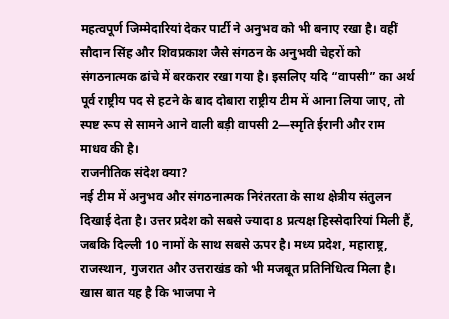महत्वपूर्ण जिम्मेदारियां देकर पार्टी ने अनुभव को भी बनाए रखा है। वहीं सौदान सिंह और शिवप्रकाश जैसे संगठन के अनुभवी चेहरों को संगठनात्मक ढांचे में बरकरार रखा गया है। इसलिए यदि “वापसी” का अर्थ पूर्व राष्ट्रीय पद से हटने के बाद दोबारा राष्ट्रीय टीम में आना लिया जाए, तो स्पष्ट रूप से सामने आने वाली बड़ी वापसी 2—स्मृति ईरानी और राम माधव की है।
राजनीतिक संदेश क्या?
नई टीम में अनुभव और संगठनात्मक निरंतरता के साथ क्षेत्रीय संतुलन दिखाई देता है। उत्तर प्रदेश को सबसे ज्यादा 8 प्रत्यक्ष हिस्सेदारियां मिली हैं, जबकि दिल्ली 10 नामों के साथ सबसे ऊपर है। मध्य प्रदेश, महाराष्ट्र, राजस्थान, गुजरात और उत्तराखंड को भी मजबूत प्रतिनिधित्व मिला है।
खास बात यह है कि भाजपा ने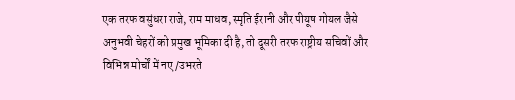एक तरफ वसुंधरा राजे, राम माधव, स्मृति ईरानी और पीयूष गोयल जैसे अनुभवी चेहरों को प्रमुख भूमिका दी है, तो दूसरी तरफ राष्ट्रीय सचिवों और विभिन्न मोर्चों में नए/उभरते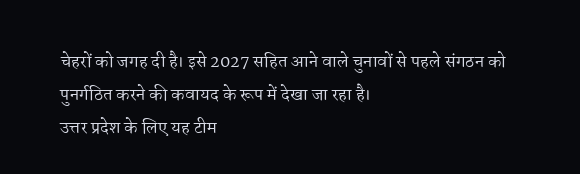चेहरों को जगह दी है। इसे 2027 सहित आने वाले चुनावों से पहले संगठन को पुनर्गठित करने की कवायद के रूप में देखा जा रहा है।
उत्तर प्रदेश के लिए यह टीम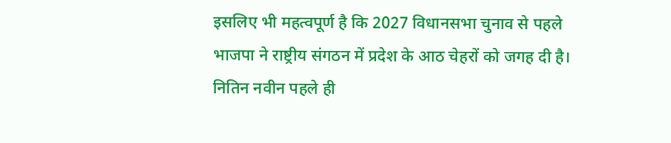इसलिए भी महत्वपूर्ण है कि 2027 विधानसभा चुनाव से पहले भाजपा ने राष्ट्रीय संगठन में प्रदेश के आठ चेहरों को जगह दी है। नितिन नवीन पहले ही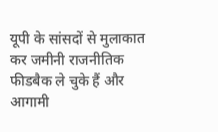यूपी के सांसदों से मुलाकात कर जमीनी राजनीतिक फीडबैक ले चुके हैं और आगामी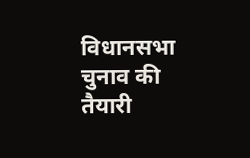विधानसभा चुनाव की तैयारी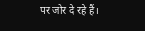पर जोर दे रहे हैं।